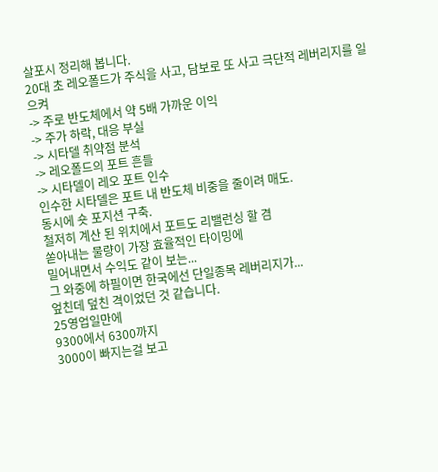살포시 정리해 봅니다.
20대 초 레오폴드가 주식을 사고, 담보로 또 사고 극단적 레버리지를 일으켜
-> 주로 반도체에서 약 5배 가까운 이익
-> 주가 하락, 대응 부실
-> 시타델 취약점 분석
-> 레오폴드의 포트 흔들
-> 시타델이 레오 포트 인수
인수한 시타델은 포트 내 반도체 비중을 줄이려 매도.
동시에 숏 포지션 구축.
철저히 계산 된 위치에서 포트도 리밸런싱 할 겸
쏟아내는 물량이 가장 효율적인 타이밍에
밀어내면서 수익도 같이 보는...
그 와중에 하필이면 한국에선 단일종목 레버리지가...
엎친데 덮친 격이었던 것 같습니다.
25영업일만에
9300에서 6300까지
3000이 빠지는걸 보고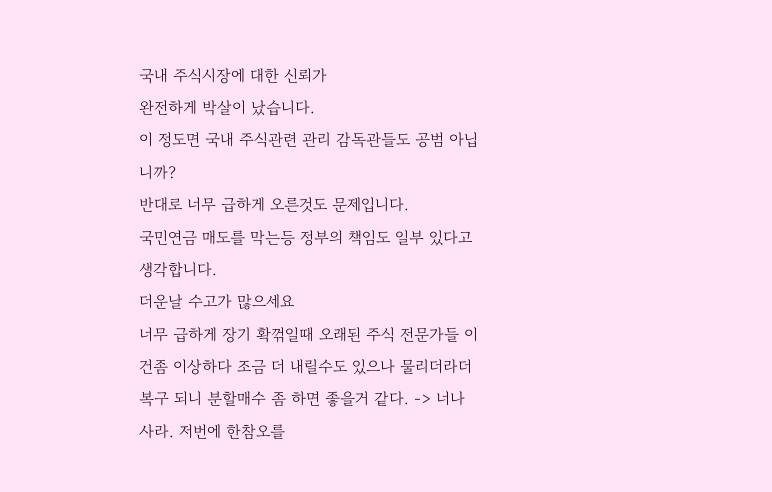국내 주식시장에 대한 신뢰가
완전하게 박살이 났습니다.
이 정도면 국내 주식관련 관리 감독관들도 공범 아닙니까?
반대로 너무 급하게 오른것도 문제입니다.
국민연금 매도를 막는등 정부의 책임도 일부 있다고 생각합니다.
더운날 수고가 많으세요
너무 급하게 장기 확꺾일때 오래된 주식 전문가들 이건좀 이상하다 조금 더 내릴수도 있으나 물리더라더 복구 되니 분할매수 좀 하면 좋을거 같다. -> 너나 사라. 저번에 한참오를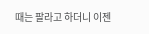때는 팔라고 하더니 이젠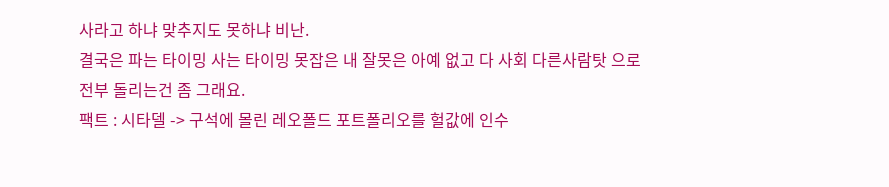사라고 하냐 맞추지도 못하냐 비난.
결국은 파는 타이밍 사는 타이밍 못잡은 내 잘못은 아예 없고 다 사회 다른사람탓 으로 전부 돌리는건 좀 그래요.
팩트 : 시타델 -> 구석에 몰린 레오폴드 포트폴리오를 헐값에 인수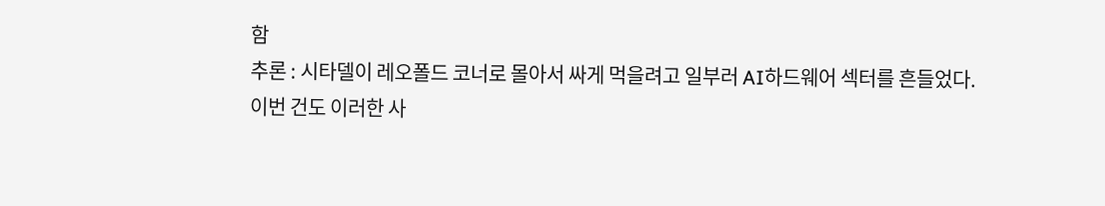함
추론 : 시타델이 레오폴드 코너로 몰아서 싸게 먹을려고 일부러 AI하드웨어 섹터를 흔들었다.
이번 건도 이러한 사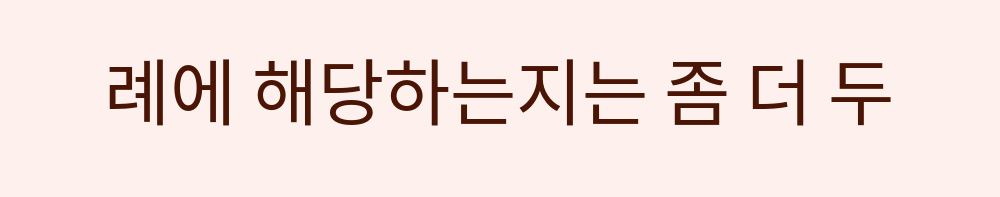례에 해당하는지는 좀 더 두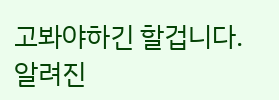고봐야하긴 할겁니다. 알려진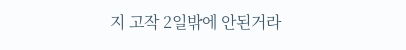지 고작 2일밖에 안된거라